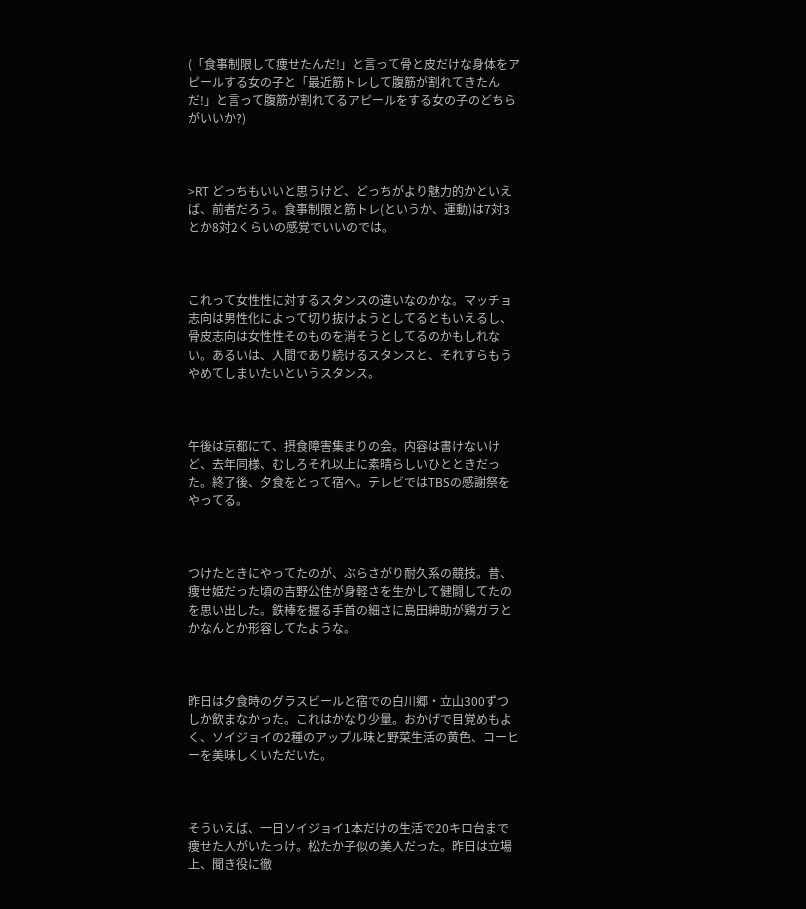(「食事制限して痩せたんだ!」と言って骨と皮だけな身体をアピールする女の子と「最近筋トレして腹筋が割れてきたんだ!」と言って腹筋が割れてるアピールをする女の子のどちらがいいか?)



>RT どっちもいいと思うけど、どっちがより魅力的かといえば、前者だろう。食事制限と筋トレ(というか、運動)は7対3とか8対2くらいの感覚でいいのでは。



これって女性性に対するスタンスの違いなのかな。マッチョ志向は男性化によって切り抜けようとしてるともいえるし、骨皮志向は女性性そのものを消そうとしてるのかもしれない。あるいは、人間であり続けるスタンスと、それすらもうやめてしまいたいというスタンス。



午後は京都にて、摂食障害集まりの会。内容は書けないけど、去年同様、むしろそれ以上に素晴らしいひとときだった。終了後、夕食をとって宿へ。テレビではTBSの感謝祭をやってる。



つけたときにやってたのが、ぶらさがり耐久系の競技。昔、痩せ姫だった頃の吉野公佳が身軽さを生かして健闘してたのを思い出した。鉄棒を握る手首の細さに島田紳助が鶏ガラとかなんとか形容してたような。



昨日は夕食時のグラスビールと宿での白川郷・立山300ずつしか飲まなかった。これはかなり少量。おかげで目覚めもよく、ソイジョイの2種のアップル味と野菜生活の黄色、コーヒーを美味しくいただいた。



そういえば、一日ソイジョイ1本だけの生活で20キロ台まで痩せた人がいたっけ。松たか子似の美人だった。昨日は立場上、聞き役に徹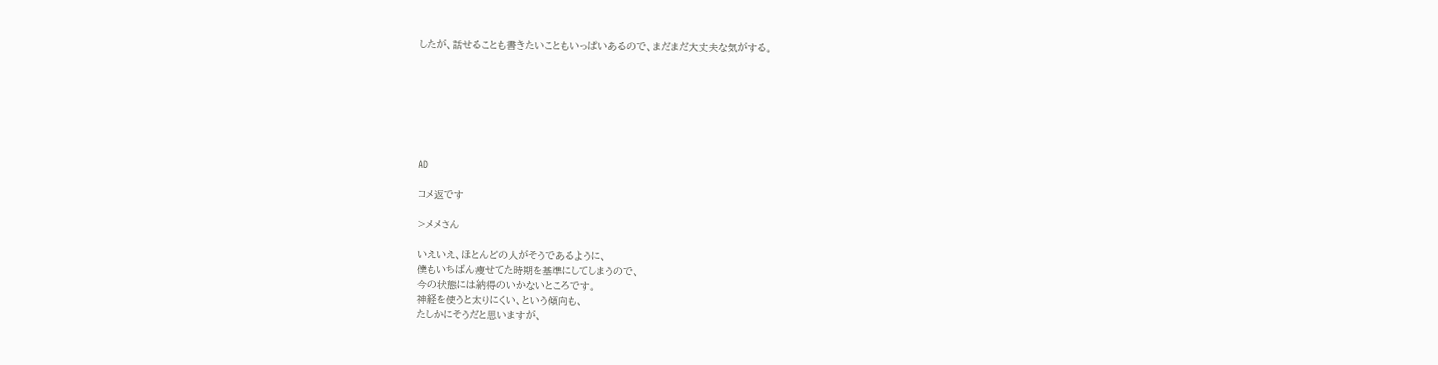したが、話せることも書きたいこともいっぱいあるので、まだまだ大丈夫な気がする。







AD

コメ返です

>メメさん

いえいえ、ほとんどの人がそうであるように、
僕もいちばん痩せてた時期を基準にしてしまうので、
今の状態には納得のいかないところです。
神経を使うと太りにくい、という傾向も、
たしかにそうだと思いますが、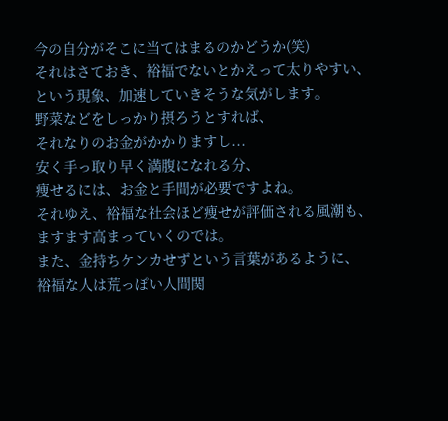今の自分がそこに当てはまるのかどうか(笑)
それはさておき、裕福でないとかえって太りやすい、
という現象、加速していきそうな気がします。
野菜などをしっかり摂ろうとすれば、
それなりのお金がかかりますし...
安く手っ取り早く満腹になれる分、
痩せるには、お金と手間が必要ですよね。
それゆえ、裕福な社会ほど痩せが評価される風潮も、
ますます高まっていくのでは。
また、金持ちケンカせずという言葉があるように、
裕福な人は荒っぽい人間関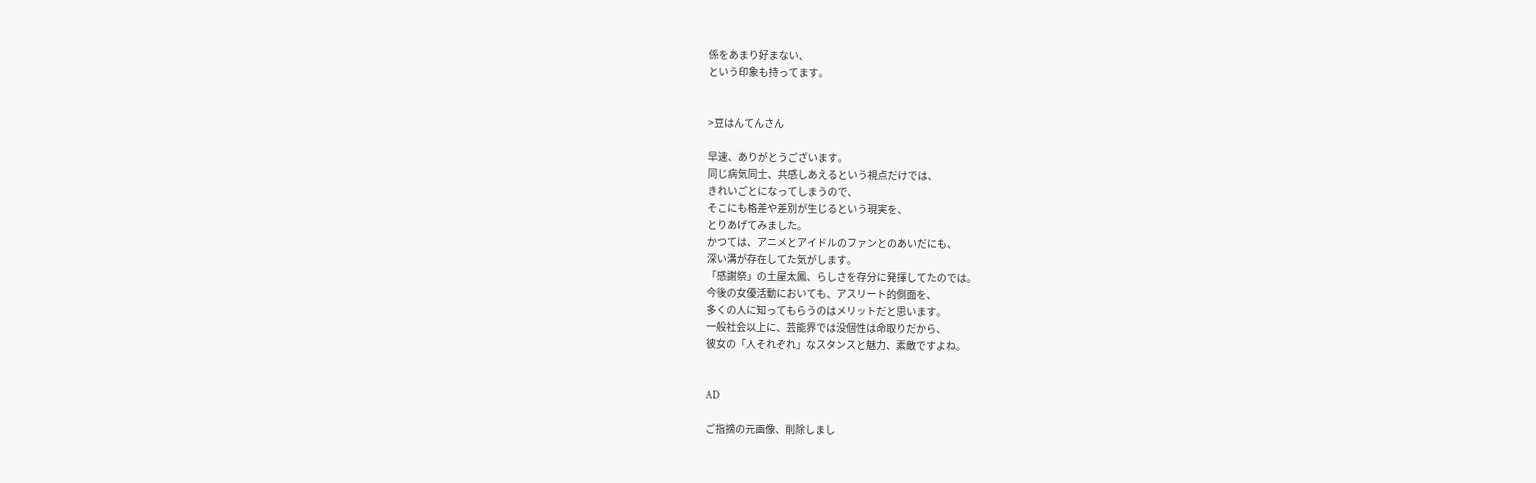係をあまり好まない、
という印象も持ってます。


>豆はんてんさん

早速、ありがとうございます。
同じ病気同士、共感しあえるという視点だけでは、
きれいごとになってしまうので、
そこにも格差や差別が生じるという現実を、
とりあげてみました。
かつては、アニメとアイドルのファンとのあいだにも、
深い溝が存在してた気がします。
「感謝祭」の土屋太鳳、らしさを存分に発揮してたのでは。
今後の女優活動においても、アスリート的側面を、
多くの人に知ってもらうのはメリットだと思います。
一般社会以上に、芸能界では没個性は命取りだから、
彼女の「人それぞれ」なスタンスと魅力、素敵ですよね。


AD

ご指摘の元画像、削除しまし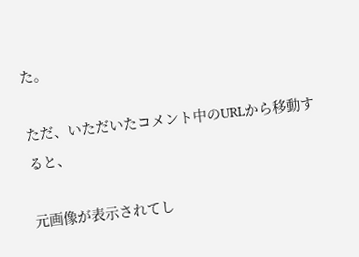た。

ただ、いただいたコメント中のURLから移動すると、

元画像が表示されてし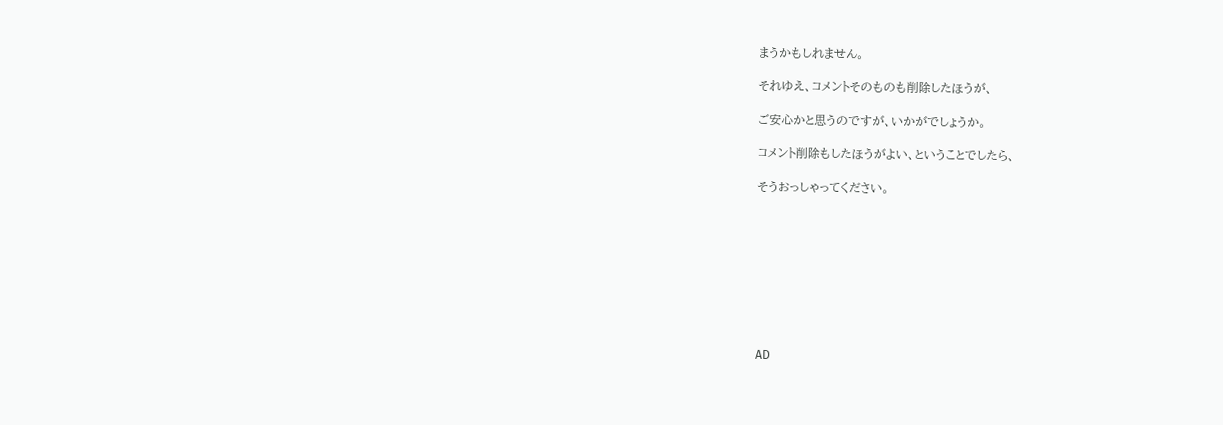まうかもしれません。

それゆえ、コメントそのものも削除したほうが、

ご安心かと思うのですが、いかがでしょうか。

コメント削除もしたほうがよい、ということでしたら、

そうおっしゃってください。









AD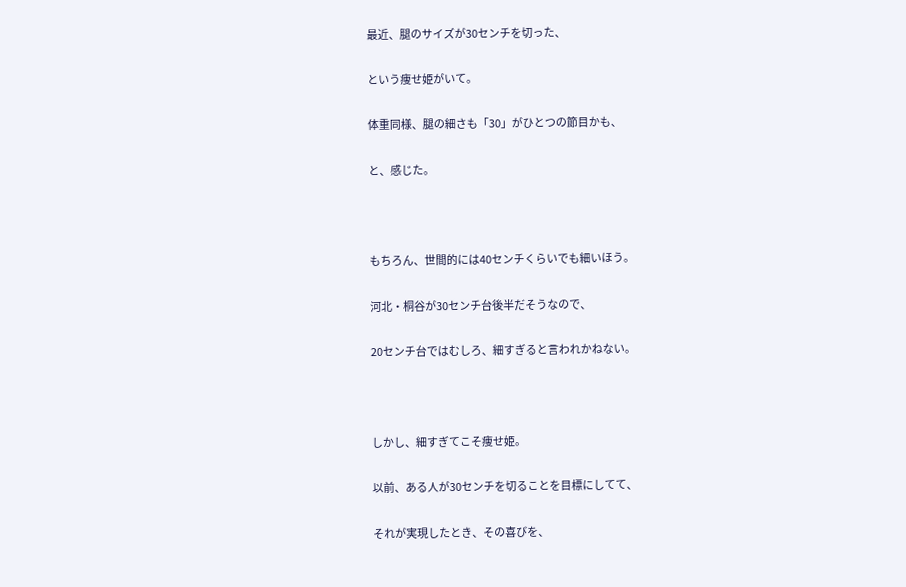最近、腿のサイズが30センチを切った、

という痩せ姫がいて。

体重同様、腿の細さも「30」がひとつの節目かも、

と、感じた。



もちろん、世間的には40センチくらいでも細いほう。

河北・桐谷が30センチ台後半だそうなので、

20センチ台ではむしろ、細すぎると言われかねない。



しかし、細すぎてこそ痩せ姫。

以前、ある人が30センチを切ることを目標にしてて、

それが実現したとき、その喜びを、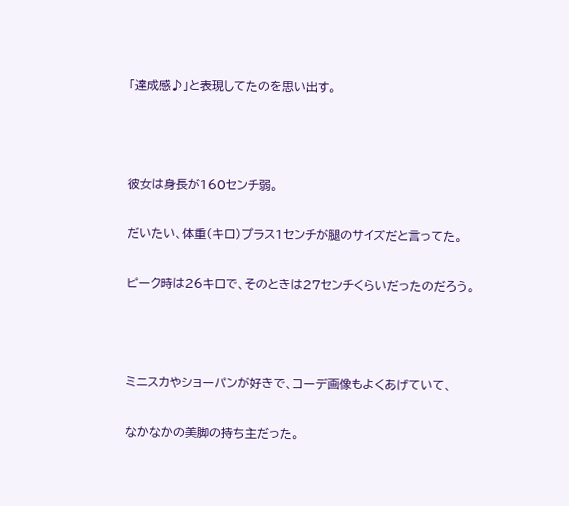「達成感♪」と表現してたのを思い出す。



彼女は身長が160センチ弱。

だいたい、体重(キロ)プラス1センチが腿のサイズだと言ってた。

ピーク時は26キロで、そのときは27センチくらいだったのだろう。



ミニスカやショーパンが好きで、コーデ画像もよくあげていて、

なかなかの美脚の持ち主だった。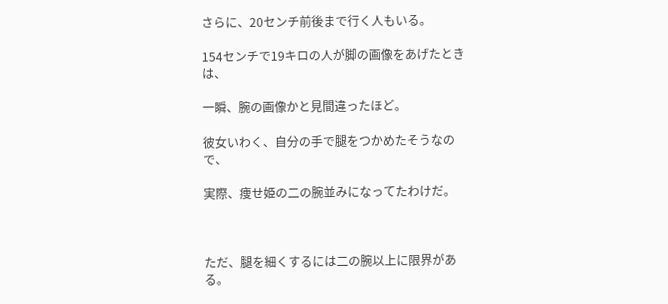さらに、20センチ前後まで行く人もいる。

154センチで19キロの人が脚の画像をあげたときは、

一瞬、腕の画像かと見間違ったほど。

彼女いわく、自分の手で腿をつかめたそうなので、

実際、痩せ姫の二の腕並みになってたわけだ。



ただ、腿を細くするには二の腕以上に限界がある。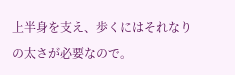上半身を支え、歩くにはそれなりの太さが必要なので。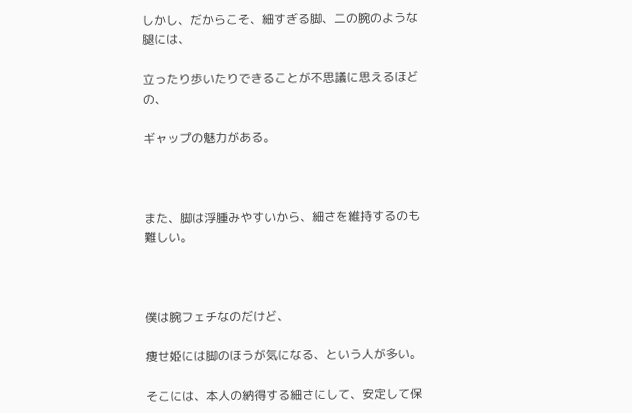しかし、だからこそ、細すぎる脚、二の腕のような腿には、

立ったり歩いたりできることが不思議に思えるほどの、

ギャップの魅力がある。



また、脚は浮腫みやすいから、細さを維持するのも難しい。



僕は腕フェチなのだけど、

痩せ姫には脚のほうが気になる、という人が多い。

そこには、本人の納得する細さにして、安定して保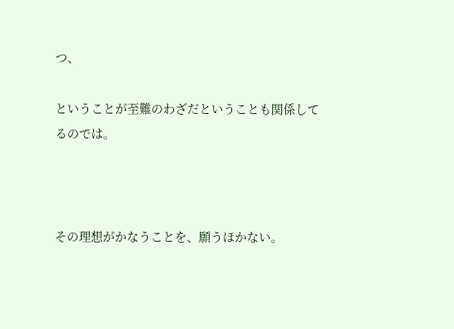つ、

ということが至難のわざだということも関係してるのでは。



その理想がかなうことを、願うほかない。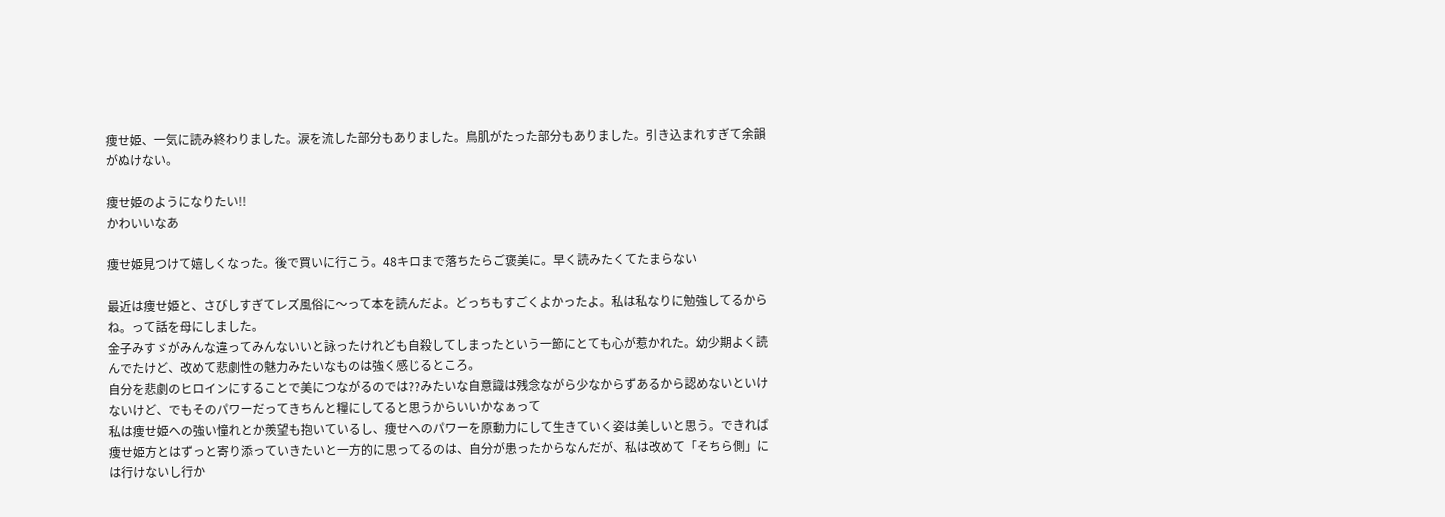痩せ姫、一気に読み終わりました。涙を流した部分もありました。鳥肌がたった部分もありました。引き込まれすぎて余韻がぬけない。

痩せ姫のようになりたい!!
かわいいなあ

痩せ姫見つけて嬉しくなった。後で買いに行こう。48キロまで落ちたらご褒美に。早く読みたくてたまらない

最近は痩せ姫と、さびしすぎてレズ風俗に〜って本を読んだよ。どっちもすごくよかったよ。私は私なりに勉強してるからね。って話を母にしました。
金子みすゞがみんな違ってみんないいと詠ったけれども自殺してしまったという一節にとても心が惹かれた。幼少期よく読んでたけど、改めて悲劇性の魅力みたいなものは強く感じるところ。
自分を悲劇のヒロインにすることで美につながるのでは??みたいな自意識は残念ながら少なからずあるから認めないといけないけど、でもそのパワーだってきちんと糧にしてると思うからいいかなぁって
私は痩せ姫への強い憧れとか羨望も抱いているし、痩せへのパワーを原動力にして生きていく姿は美しいと思う。できれば痩せ姫方とはずっと寄り添っていきたいと一方的に思ってるのは、自分が患ったからなんだが、私は改めて「そちら側」には行けないし行か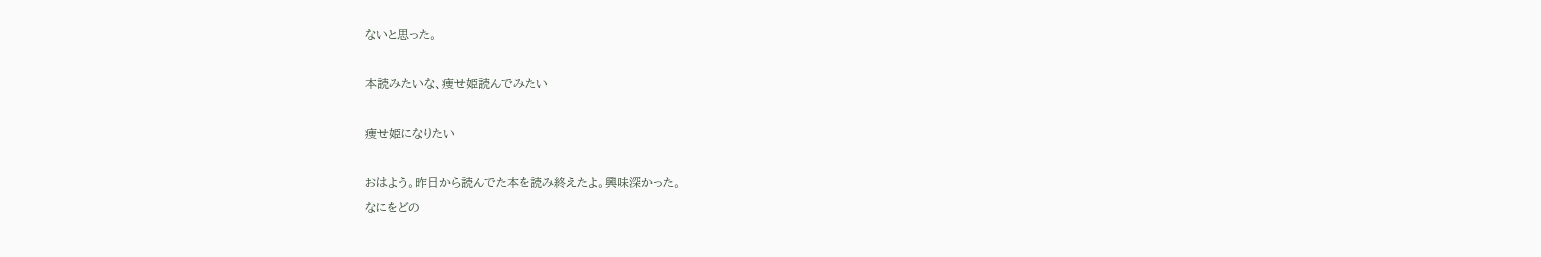ないと思った。

本読みたいな、痩せ姫読んでみたい

痩せ姫になりたい

おはよう。昨日から読んでた本を読み終えたよ。興味深かった。
なにをどの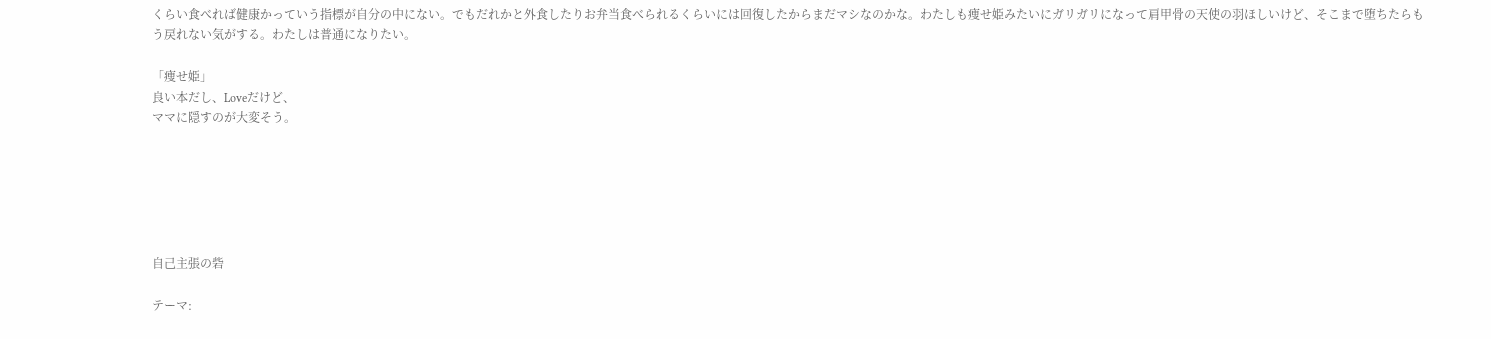くらい食べれば健康かっていう指標が自分の中にない。でもだれかと外食したりお弁当食べられるくらいには回復したからまだマシなのかな。わたしも痩せ姫みたいにガリガリになって肩甲骨の天使の羽ほしいけど、そこまで堕ちたらもう戻れない気がする。わたしは普通になりたい。

「痩せ姫」
良い本だし、Loveだけど、
ママに隠すのが大変そう。






自己主張の砦

テーマ: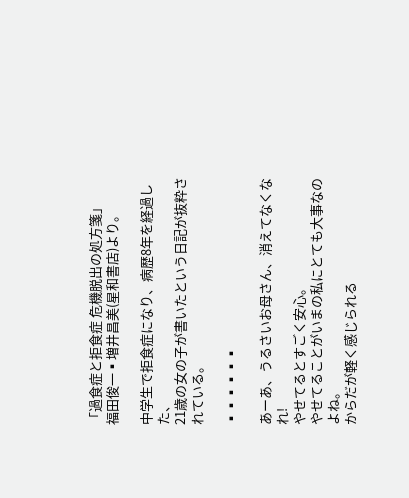「過食症と拒食症 危機脱出の処方箋」
福田俊一▪増井昌美(星和書店)より。

中学生で拒食症になり、病歴8年を経過した、
21歳の女の子が書いたという日記が抜粋されている。

▪▪▪▪▪▪

あーあ、うるさいお母さん、消えてなくなれ!
やせてるとすごく安心。
やせてることがいまの私にとても大事なのよね。
からだが軽く感じられる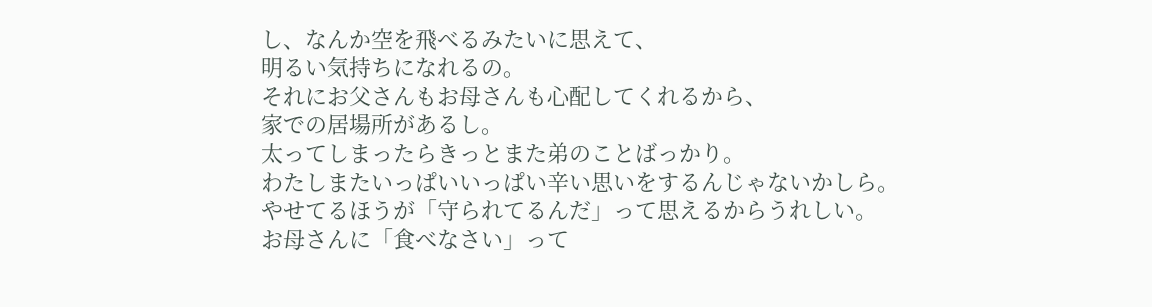し、なんか空を飛べるみたいに思えて、
明るい気持ちになれるの。
それにお父さんもお母さんも心配してくれるから、
家での居場所があるし。
太ってしまったらきっとまた弟のことばっかり。
わたしまたいっぱいいっぱい辛い思いをするんじゃないかしら。
やせてるほうが「守られてるんだ」って思えるからうれしい。
お母さんに「食べなさい」って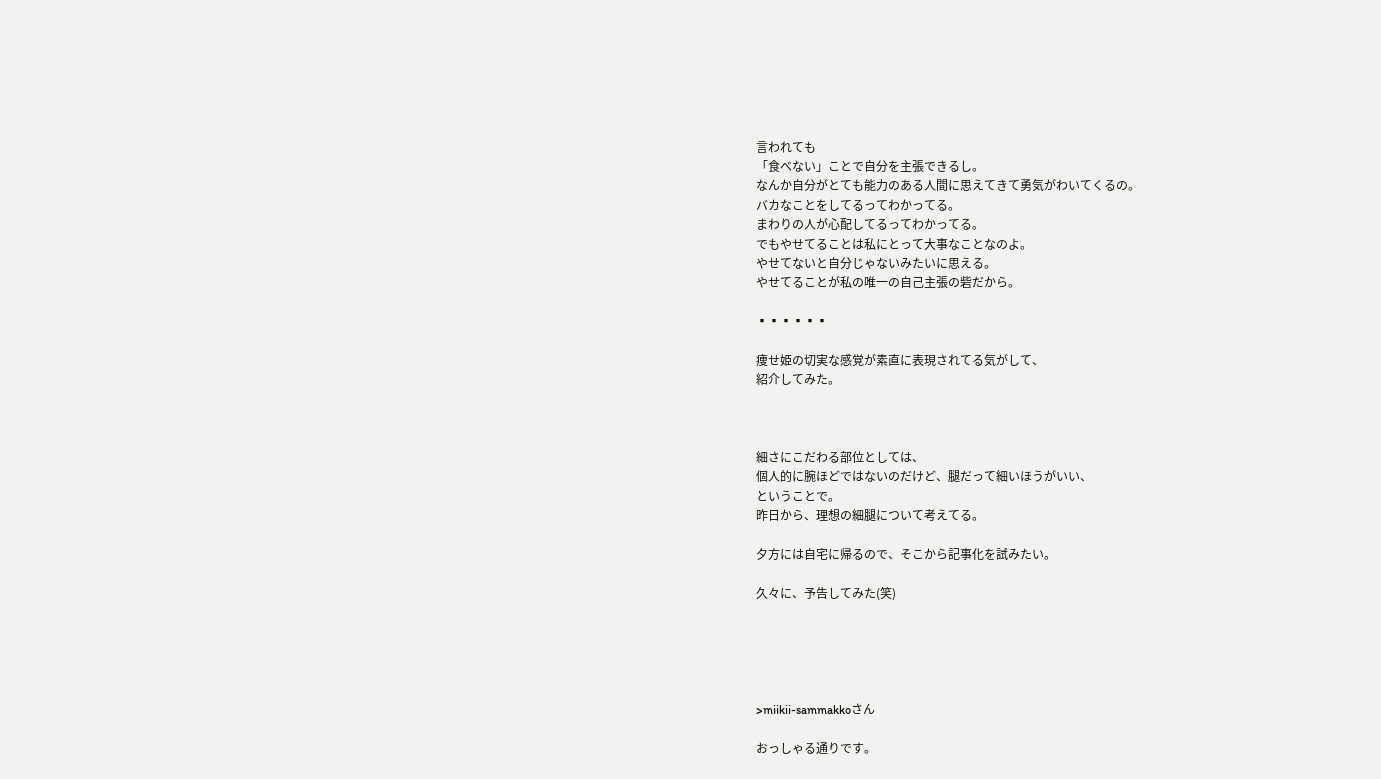言われても
「食べない」ことで自分を主張できるし。
なんか自分がとても能力のある人間に思えてきて勇気がわいてくるの。
バカなことをしてるってわかってる。
まわりの人が心配してるってわかってる。
でもやせてることは私にとって大事なことなのよ。
やせてないと自分じゃないみたいに思える。
やせてることが私の唯一の自己主張の砦だから。

▪▪▪▪▪▪

痩せ姫の切実な感覚が素直に表現されてる気がして、
紹介してみた。



細さにこだわる部位としては、
個人的に腕ほどではないのだけど、腿だって細いほうがいい、
ということで。
昨日から、理想の細腿について考えてる。

夕方には自宅に帰るので、そこから記事化を試みたい。

久々に、予告してみた(笑)





>miikii-sammakkoさん

おっしゃる通りです。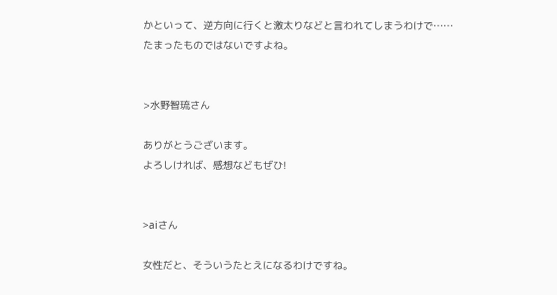かといって、逆方向に行くと激太りなどと言われてしまうわけで……
たまったものではないですよね。


>水野智琉さん

ありがとうございます。
よろしければ、感想などもぜひ!


>aiさん

女性だと、そういうたとえになるわけですね。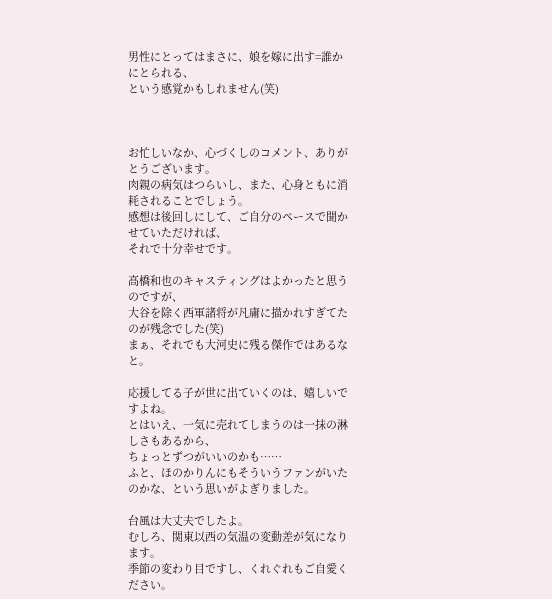男性にとってはまさに、娘を嫁に出す=誰かにとられる、
という感覚かもしれません(笑)



お忙しいなか、心づくしのコメント、ありがとうございます。
肉親の病気はつらいし、また、心身ともに消耗されることでしょう。
感想は後回しにして、ご自分のペースで聞かせていただければ、
それで十分幸せです。

高橋和也のキャスティングはよかったと思うのですが、
大谷を除く西軍諸将が凡庸に描かれすぎてたのが残念でした(笑)
まぁ、それでも大河史に残る傑作ではあるなと。

応援してる子が世に出ていくのは、嬉しいですよね。
とはいえ、一気に売れてしまうのは一抹の淋しさもあるから、
ちょっとずつがいいのかも……
ふと、ほのかりんにもそういうファンがいたのかな、という思いがよぎりました。

台風は大丈夫でしたよ。
むしろ、関東以西の気温の変動差が気になります。
季節の変わり目ですし、くれぐれもご自愛ください。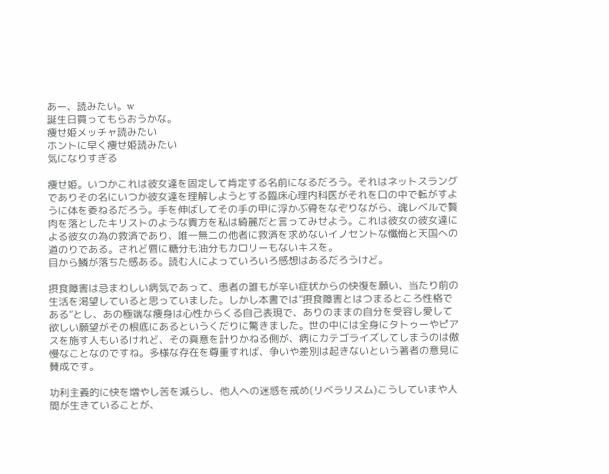あー、読みたい。w
誕生日買ってもらおうかな。
痩せ姫メッチャ読みたい
ホントに早く痩せ姫読みたい
気になりすぎる

痩せ姫。いつかこれは彼女達を固定して肯定する名前になるだろう。それはネットスラングでありその名にいつか彼女達を理解しようとする臨床心理内科医がそれを口の中で転がすように体を委ねるだろう。手を伸ばしてその手の甲に浮かぶ骨をなぞりながら、魂レベルで贅肉を落としたキリストのような貴方を私は綺麗だと言ってみせよう。これは彼女の彼女達による彼女の為の救済であり、唯一無二の他者に救済を求めないイノセントな懺悔と天国への道のりである。されど唇に糖分も油分もカロリーもないキスを。
目から鱗が落ちた感ある。読む人によっていろいろ感想はあるだろうけど。

摂食障害は忌まわしい病気であって、患者の誰もが辛い症状からの快復を願い、当たり前の生活を渇望していると思っていました。しかし本書では”摂食障害とはつまるところ性格である”とし、あの極端な痩身は心性からくる自己表現で、ありのままの自分を受容し愛して欲しい願望がその根底にあるというくだりに驚きました。世の中には全身にタトゥーやピアスを施す人もいるけれど、その真意を計りかねる側が、病にカテゴライズしてしまうのは傲慢なことなのですね。多様な存在を尊重すれば、争いや差別は起きないという著者の意見に賛成です。

功利主義的に快を増やし苦を減らし、他人への迷惑を戒め(リベラリスム)こうしていまや人間が生きていることが、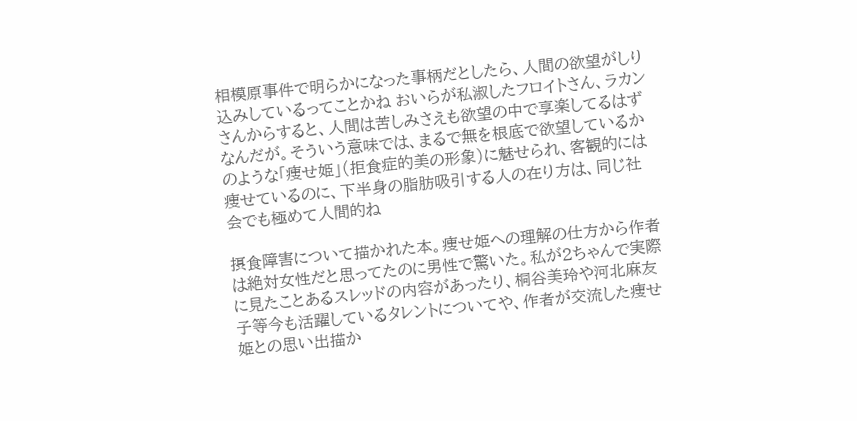相模原事件で明らかになった事柄だとしたら、人間の欲望がしり込みしているってことかね おいらが私淑したフロイトさん、ラカンさんからすると、人間は苦しみさえも欲望の中で享楽してるはずなんだが。そういう意味では、まるで無を根底で欲望しているかのような「痩せ姫」(拒食症的美の形象)に魅せられ、客観的には痩せているのに、下半身の脂肪吸引する人の在り方は、同じ社会でも極めて人間的ね

摂食障害について描かれた本。痩せ姫への理解の仕方から作者は絶対女性だと思ってたのに男性で驚いた。私が2ちゃんで実際に見たことあるスレッドの内容があったり、桐谷美玲や河北麻友子等今も活躍しているタレントについてや、作者が交流した痩せ姫との思い出描か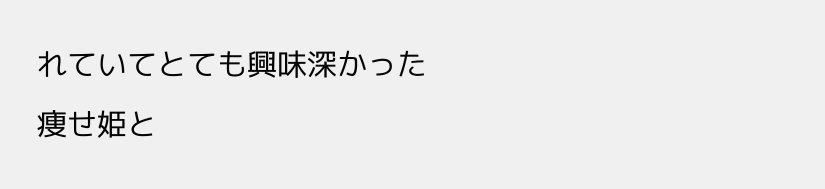れていてとても興味深かった
痩せ姫と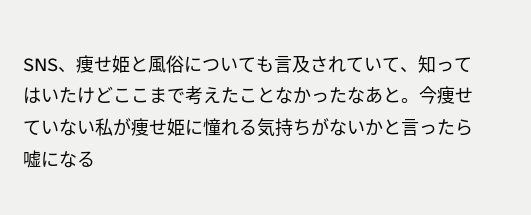SNS、痩せ姫と風俗についても言及されていて、知ってはいたけどここまで考えたことなかったなあと。今痩せていない私が痩せ姫に憧れる気持ちがないかと言ったら嘘になる